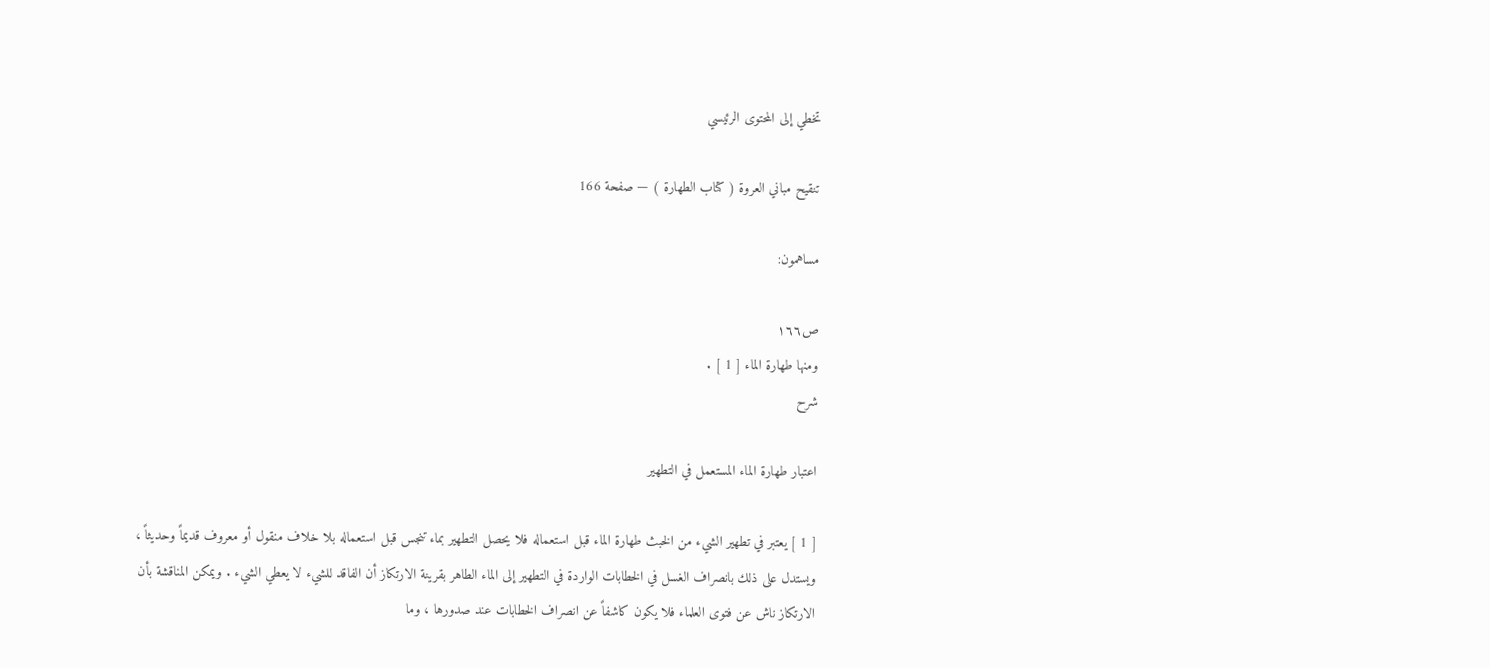تخطي إلى المحتوى الرئيسي

تنقيح مباني العروة ( كتاب الطهارة ) — صفحة 166

مساهمون:

ص١٦٦
ومنها طهارة الماء [ 1 ] .
شرح

اعتبار طهارة الماء المستعمل في التطهير

[ 1 ] يعتبر في تطهير الشيء من الخبث طهارة الماء قبل استعماله فلا يحصل التطهير بماء تنجس قبل استعماله بلا خلاف منقول أو معروف قديماً وحديثاً ، ويستدل على ذلك بانصراف الغسل في الخطابات الواردة في التطهير إلى الماء الطاهر بقرينة الارتكاز أن الفاقد للشيء لا يعطي الشيء . ويمكن المناقشة بأن الارتكاز ناش عن فتوى العلماء فلا يكون كاشفاً عن انصراف الخطابات عند صدورها ، وما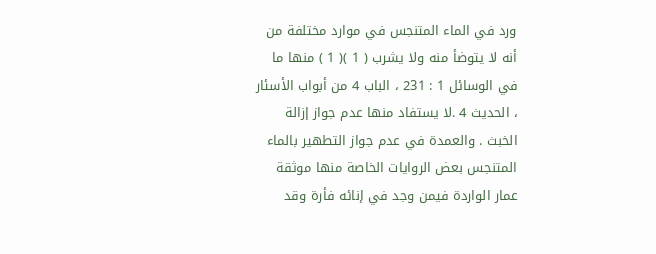ورد في الماء المتنجس في موارد مختلفة من أنه لا يتوضأ منه ولا يشرب ( 1 )( 1 ) منها ما في الوسائل 1 : 231 ، الباب 4 من أبواب الأسئار ، الحديث 4 .لا يستفاد منها عدم جواز إزالة الخبث . والعمدة في عدم جواز التطهير بالماء المتنجس بعض الروايات الخاصة منها موثقة عمار الواردة فيمن وجد في إنائه فأرة وقد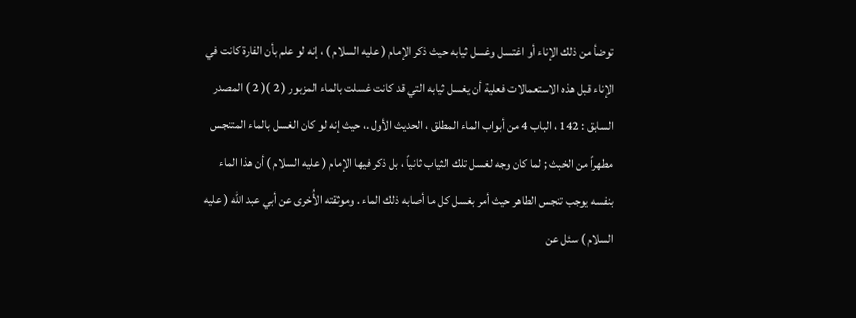توضأ من ذلك الإناء أو اغتسل وغسل ثيابه حيث ذكر الإمام ( عليه السلام ) ، إنه لو علم بأن الفارة كانت في الإناء قبل هذه الاستعمالات فعلية أن يغسل ثيابه التي قد كانت غسلت بالماء المزبور ( 2 )( 2 ) المصدر السابق : 142 ، الباب 4 من أبواب الماء المطلق ، الحديث الأول .، حيث إنه لو كان الغسل بالماء المتنجس مطهراً من الخبث ; لما كان وجه لغسل تلك الثياب ثانياً ، بل ذكر فيها الإمام ( عليه السلام ) أن هذا الماء بنفسه يوجب تنجس الطاهر حيث أمر بغسل كل ما أصابه ذلك الماء . وموثقته الأُخرى عن أبي عبد اللّه ( عليه السلام ) سئل عن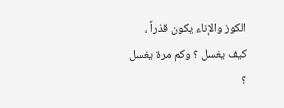الكوز والإناء يكون قذراً ، كيف يغسل ؟ وكم مرة يغسل ؟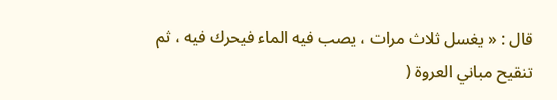قال : « يغسل ثلاث مرات ، يصب فيه الماء فيحرك فيه ، ثم
تنقيح مباني العروة (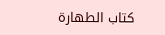كتاب الطهارة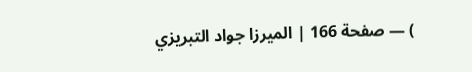) — صفحة 166 | الميرزا جواد التبريزي